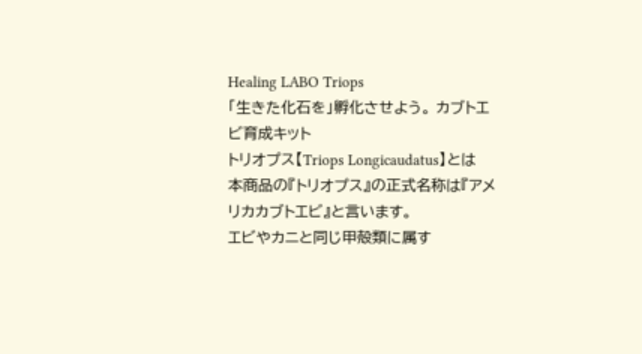Healing LABO Triops
「生きた化石を」孵化させよう。 カブトエビ育成キット
トリオプス【Triops Longicaudatus】とは
本商品の『トリオプス』の正式名称は『アメリカカブトエビ』と言います。
エビやカニと同じ甲殻類に属す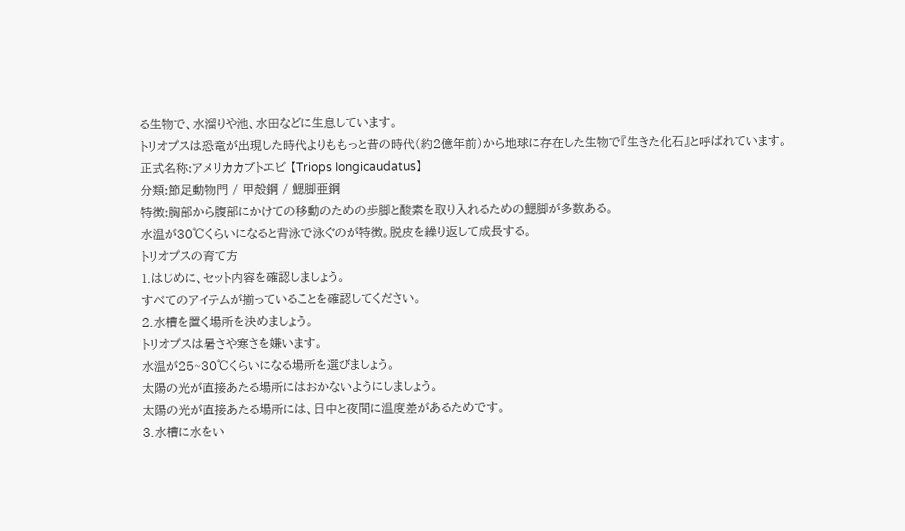る生物で、水溜りや池、水田などに生息しています。
トリオプスは恐竜が出現した時代よりももっと昔の時代(約2億年前)から地球に存在した生物で『生きた化石』と呼ばれています。
正式名称:アメリカカブトエビ 【Triops Iongicaudatus】
分類:節足動物門 / 甲殻鋼 / 鰓脚亜鋼
特徴:胸部から腹部にかけての移動のための歩脚と酸素を取り入れるための鰓脚が多数ある。
水温が30℃くらいになると背泳で泳ぐのが特徴。脱皮を繰り返して成長する。
トリオプスの育て方
1.はじめに、セット内容を確認しましょう。
すべてのアイテムが揃っていることを確認してください。
2.水槽を置く場所を決めましょう。
トリオプスは暑さや寒さを嫌います。
水温が25~30℃くらいになる場所を選びましょう。
太陽の光が直接あたる場所にはおかないようにしましょう。
太陽の光が直接あたる場所には、日中と夜間に温度差があるためです。
3.水槽に水をい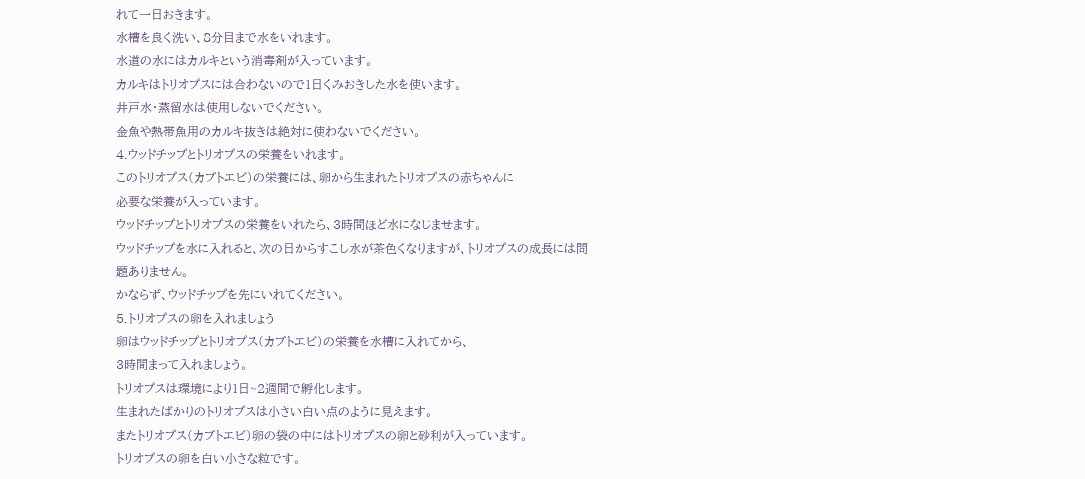れて一日おきます。
水槽を良く洗い、8分目まで水をいれます。
水道の水にはカルキという消毒剤が入っています。
カルキはトリオプスには合わないので1日くみおきした水を使います。
井戸水・蒸留水は使用しないでください。
金魚や熱帯魚用のカルキ抜きは絶対に使わないでください。
4.ウッドチップとトリオプスの栄養をいれます。
このトリオプス(カブトエビ)の栄養には、卵から生まれたトリオプスの赤ちゃんに
必要な栄養が入っています。
ウッドチップとトリオプスの栄養をいれたら、3時間ほど水になじませます。
ウッドチップを水に入れると、次の日からすこし水が茶色くなりますが、トリオプスの成長には問題ありません。
かならず、ウッドチップを先にいれてください。
5.トリオプスの卵を入れましょう
卵はウッドチップとトリオプス(カブトエビ)の栄養を水槽に入れてから、
3時間まって入れましょう。
トリオプスは環境により1日~2週間で孵化します。
生まれたばかりのトリオプスは小さい白い点のように見えます。
またトリオプス(カブトエビ)卵の袋の中にはトリオプスの卵と砂利が入っています。
トリオプスの卵を白い小さな粒です。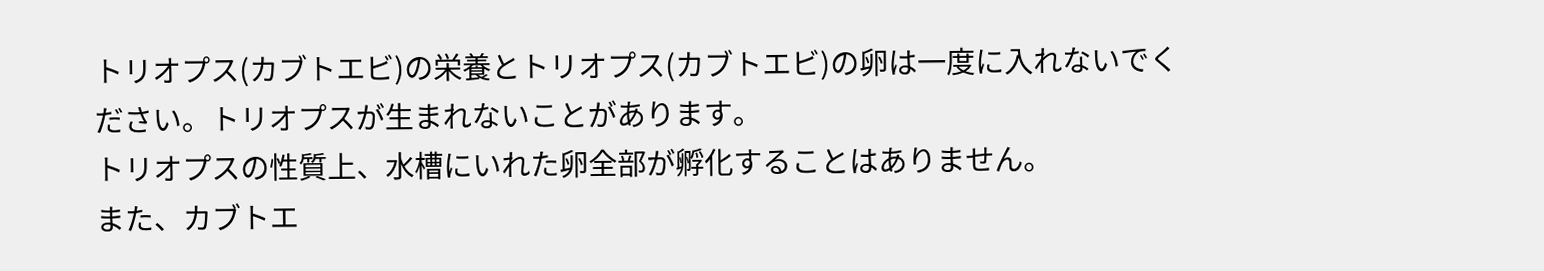トリオプス(カブトエビ)の栄養とトリオプス(カブトエビ)の卵は一度に入れないでください。トリオプスが生まれないことがあります。
トリオプスの性質上、水槽にいれた卵全部が孵化することはありません。
また、カブトエ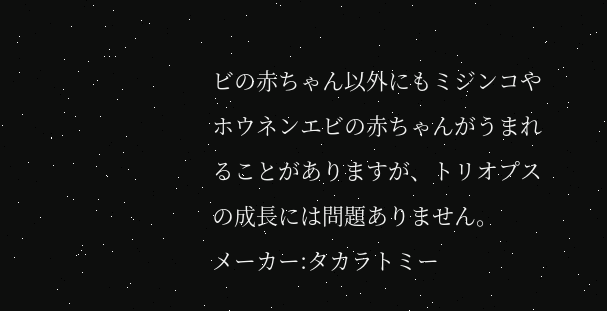ビの赤ちゃん以外にもミジンコやホウネンエビの赤ちゃんがうまれることがありますが、トリオプスの成長には問題ありません。
メーカー:タカラトミー